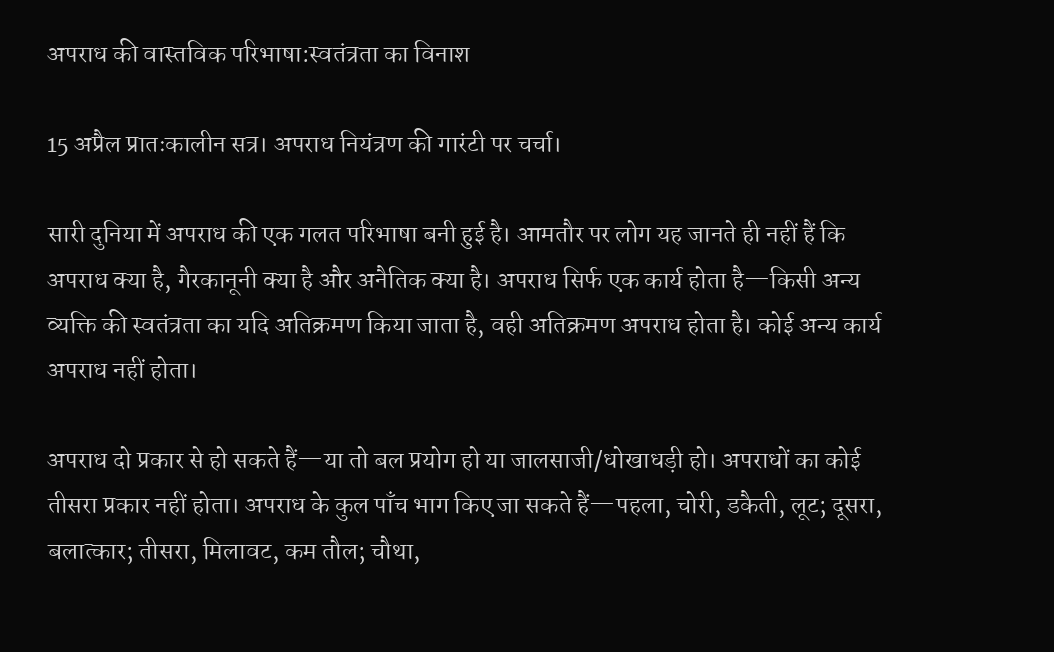अपराध की वास्तविक परिभाषा:स्वतंत्रता का विनाश

15 अप्रैल प्रातःकालीन सत्र। अपराध नियंत्रण की गारंटी पर चर्चा।

सारी दुनिया में अपराध की एक गलत परिभाषा बनी हुई है। आमतौर पर लोग यह जानते ही नहीं हैं कि अपराध क्या है, गैरकानूनी क्या है और अनैतिक क्या है। अपराध सिर्फ एक कार्य होता है—किसी अन्य व्यक्ति की स्वतंत्रता का यदि अतिक्रमण किया जाता है, वही अतिक्रमण अपराध होता है। कोई अन्य कार्य अपराध नहीं होता।

अपराध दो प्रकार से हो सकते हैं—या तो बल प्रयोग हो या जालसाजी/धोखाधड़ी हो। अपराधों का कोई तीसरा प्रकार नहीं होता। अपराध के कुल पाँच भाग किए जा सकते हैं—पहला, चोरी, डकैती, लूट; दूसरा, बलात्कार; तीसरा, मिलावट, कम तौल; चौथा,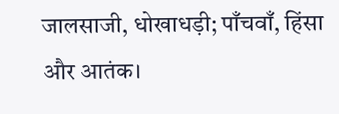जालसाजी, धोखाधड़ी; पाँचवाँ, हिंसा और आतंक।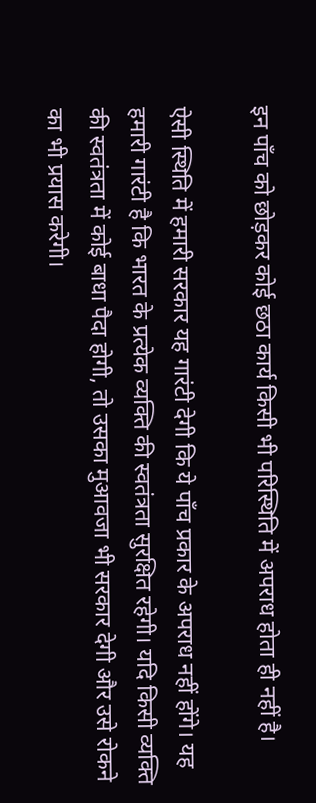इन पाँच को छोड़कर कोई छठा कार्य किसी भी परिस्थिति में अपराध होता ही नहीं है।

ऐसी स्थिति में हमारी सरकार यह गारंटी देगी कि ये पाँच प्रकार के अपराध नहीं होंगे। यह हमारी गारंटी है कि भारत के प्रत्येक व्यक्ति की स्वतंत्रता सुरक्षित रहेगी। यदि किसी व्यक्ति की स्वतंत्रता में कोई बाधा पैदा होगी, तो उसका मुआवजा भी सरकार देगी और उसे रोकने का भी प्रयास करेगी।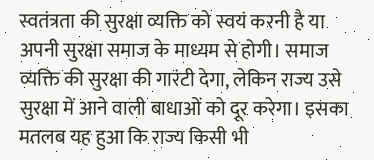स्वतंत्रता की सुरक्षा व्यक्ति को स्वयं करनी है या अपनी सुरक्षा समाज के माध्यम से होगी। समाज व्यक्ति की सुरक्षा की गारंटी देगा, लेकिन राज्य उसे सुरक्षा में आने वाली बाधाओं को दूर करेगा। इसका मतलब यह हुआ कि राज्य किसी भी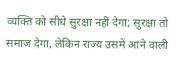व्यक्ति को सीधे सुरक्षा नहीं देगा; सुरक्षा तो समाज देगा, लेकिन राज्य उसमें आने वाली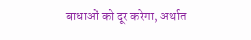बाधाओं को दूर करेगा, अर्थात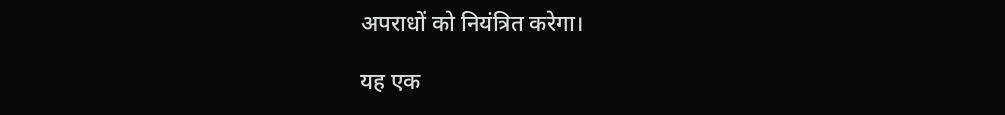अपराधों को नियंत्रित करेगा।

यह एक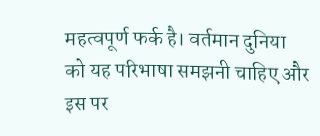महत्वपूर्ण फर्क है। वर्तमान दुनिया को यह परिभाषा समझनी चाहिए और इस पर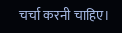चर्चा करनी चाहिए।